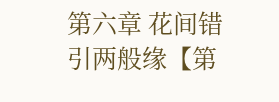第六章 花间错引两般缘【第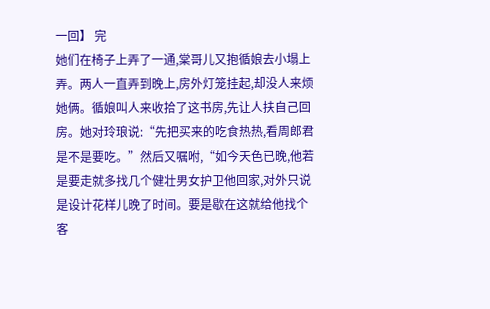一回】 完
她们在椅子上弄了一通,棠哥儿又抱循娘去小塌上弄。两人一直弄到晚上,房外灯笼挂起,却没人来烦她俩。循娘叫人来收拾了这书房,先让人扶自己回房。她对玲琅说:“先把买来的吃食热热,看周郎君是不是要吃。”然后又嘱咐,“如今天色已晚,他若是要走就多找几个健壮男女护卫他回家,对外只说是设计花样儿晚了时间。要是歇在这就给他找个客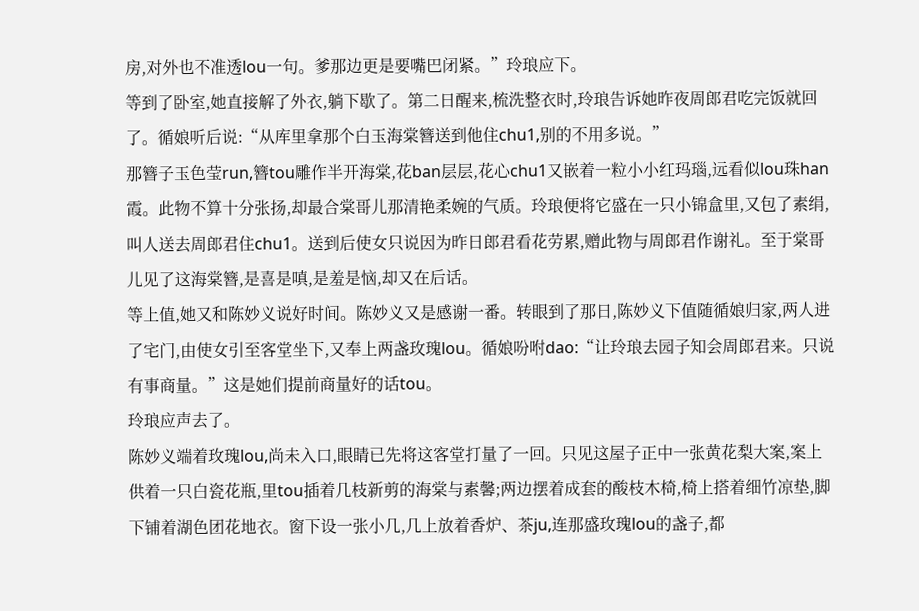房,对外也不准透lou一句。爹那边更是要嘴巴闭紧。”玲琅应下。
等到了卧室,她直接解了外衣,躺下歇了。第二日醒来,梳洗整衣时,玲琅告诉她昨夜周郎君吃完饭就回了。循娘听后说:“从库里拿那个白玉海棠簪送到他住chu1,别的不用多说。”
那簪子玉色莹run,簪tou雕作半开海棠,花ban层层,花心chu1又嵌着一粒小小红玛瑙,远看似lou珠han霞。此物不算十分张扬,却最合棠哥儿那清艳柔婉的气质。玲琅便将它盛在一只小锦盒里,又包了素绢,叫人送去周郎君住chu1。送到后使女只说因为昨日郎君看花劳累,赠此物与周郎君作谢礼。至于棠哥儿见了这海棠簪,是喜是嗔,是羞是恼,却又在后话。
等上值,她又和陈妙义说好时间。陈妙义又是感谢一番。转眼到了那日,陈妙义下值随循娘归家,两人进了宅门,由使女引至客堂坐下,又奉上两盏玫瑰lou。循娘吩咐dao:“让玲琅去园子知会周郎君来。只说有事商量。”这是她们提前商量好的话tou。
玲琅应声去了。
陈妙义端着玫瑰lou,尚未入口,眼睛已先将这客堂打量了一回。只见这屋子正中一张黄花梨大案,案上供着一只白瓷花瓶,里tou插着几枝新剪的海棠与素馨;两边摆着成套的酸枝木椅,椅上搭着细竹凉垫,脚下铺着湖色团花地衣。窗下设一张小几,几上放着香炉、茶ju,连那盛玫瑰lou的盏子,都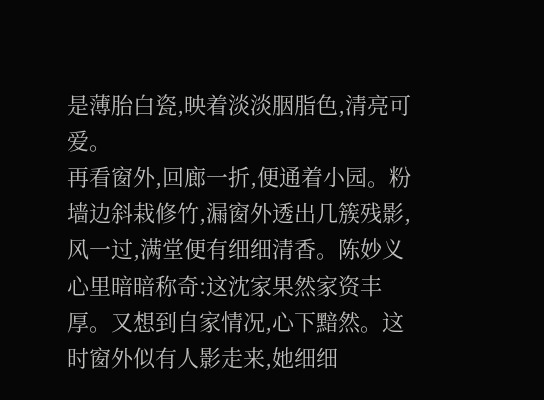是薄胎白瓷,映着淡淡胭脂色,清亮可爱。
再看窗外,回廊一折,便通着小园。粉墙边斜栽修竹,漏窗外透出几簇残影,风一过,满堂便有细细清香。陈妙义心里暗暗称奇:这沈家果然家资丰厚。又想到自家情况,心下黯然。这时窗外似有人影走来,她细细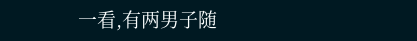一看,有两男子随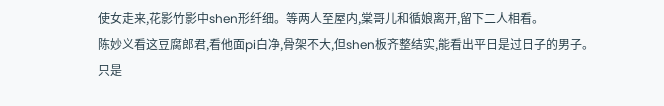使女走来,花影竹影中shen形纤细。等两人至屋内,棠哥儿和循娘离开,留下二人相看。
陈妙义看这豆腐郎君,看他面pi白净,骨架不大,但shen板齐整结实,能看出平日是过日子的男子。只是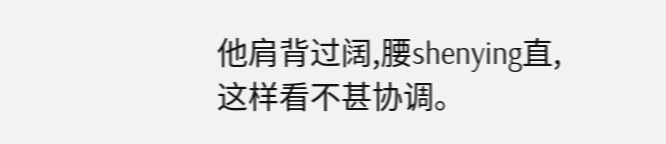他肩背过阔,腰shenying直,这样看不甚协调。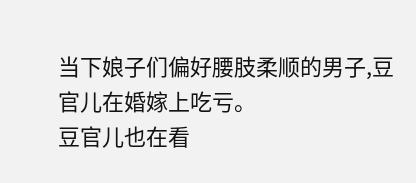当下娘子们偏好腰肢柔顺的男子,豆官儿在婚嫁上吃亏。
豆官儿也在看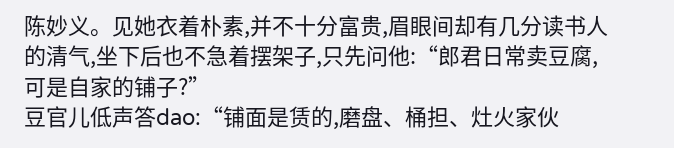陈妙义。见她衣着朴素,并不十分富贵,眉眼间却有几分读书人的清气,坐下后也不急着摆架子,只先问他:“郎君日常卖豆腐,可是自家的铺子?”
豆官儿低声答dao:“铺面是赁的,磨盘、桶担、灶火家伙